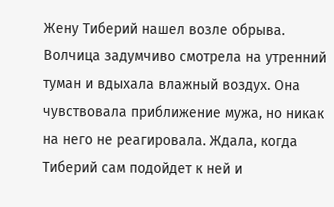Жену Тиберий нашел возле обрыва. Волчица задумчиво смотрела на утренний туман и вдыхала влажный воздух. Она чувствовала приближение мужа, но никак на него не реагировала. Ждала, когда Тиберий сам подойдет к ней и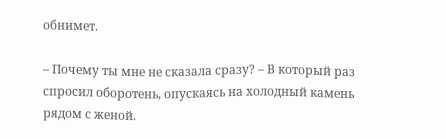обнимет.

– Почему ты мне не сказала сразу? – В который раз спросил оборотень, опускаясь на холодный камень рядом с женой.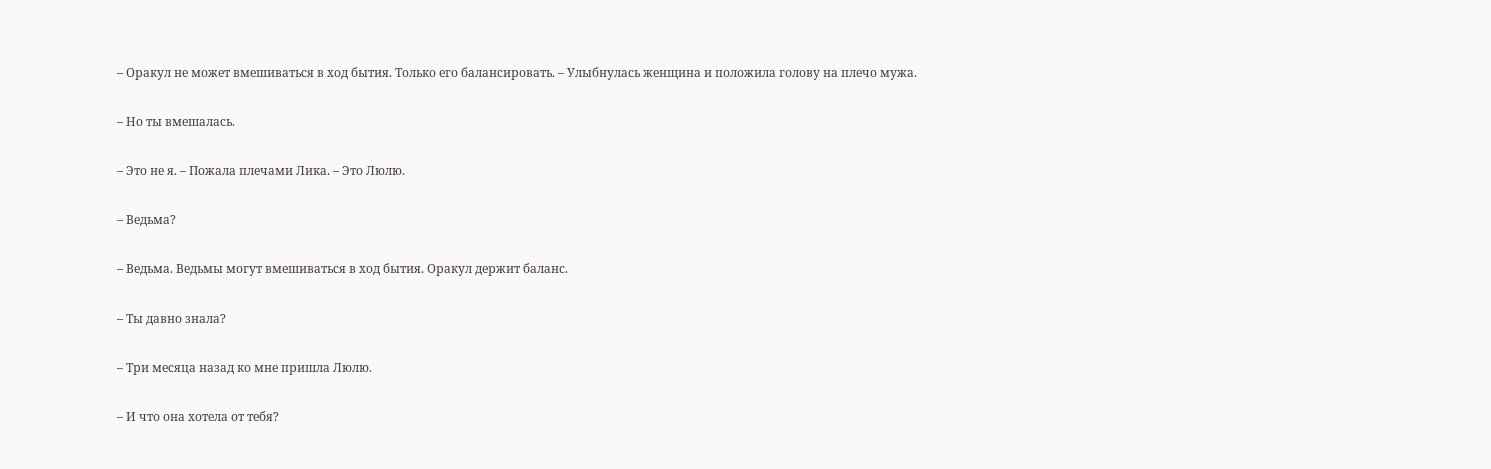– Оракул не может вмешиваться в ход бытия. Только его балансировать. – Улыбнулась женщина и положила голову на плечо мужа.

– Но ты вмешалась.

– Это не я. – Пожала плечами Лика. – Это Люлю.

– Ведьма?

– Ведьма. Ведьмы могут вмешиваться в ход бытия. Оракул держит баланс.

– Ты давно знала?

– Три месяца назад ко мне пришла Люлю.

– И что она хотела от тебя?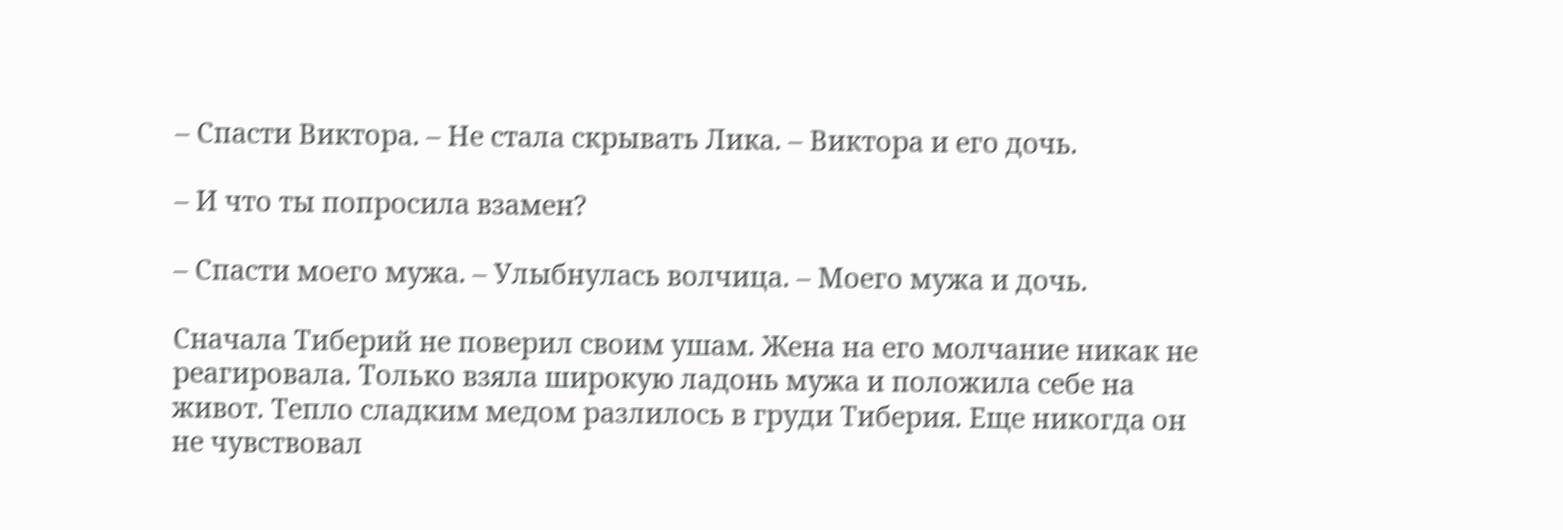– Спасти Виктора. – Не стала скрывать Лика. – Виктора и его дочь.

– И что ты попросила взамен?

– Спасти моего мужа. – Улыбнулась волчица. – Моего мужа и дочь.

Сначала Тиберий не поверил своим ушам. Жена на его молчание никак не реагировала. Только взяла широкую ладонь мужа и положила себе на живот. Тепло сладким медом разлилось в груди Тиберия. Еще никогда он не чувствовал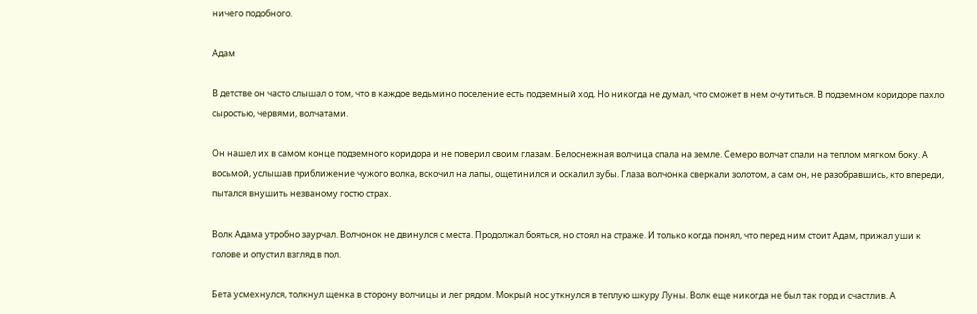ничего подобного.

Адам

В детстве он часто слышал о том, что в каждое ведьмино поселение есть подземный ход. Но никогда не думал, что сможет в нем очутиться. В подземном коридоре пахло сыростью, червями, волчатами.

Он нашел их в самом конце подземного коридора и не поверил своим глазам. Белоснежная волчица спала на земле. Семеро волчат спали на теплом мягком боку. А восьмой, услышав приближение чужого волка, вскочил на лапы, ощетинился и оскалил зубы. Глаза волчонка сверкали золотом, а сам он, не разобравшись, кто впереди, пытался внушить незваному гостю страх.

Волк Адама утробно заурчал. Волчонок не двинулся с места. Продолжал бояться, но стоял на страже. И только когда понял, что перед ним стоит Адам, прижал уши к голове и опустил взгляд в пол.

Бета усмехнулся, толкнул щенка в сторону волчицы и лег рядом. Мокрый нос уткнулся в теплую шкуру Луны. Волк еще никогда не был так горд и счастлив. А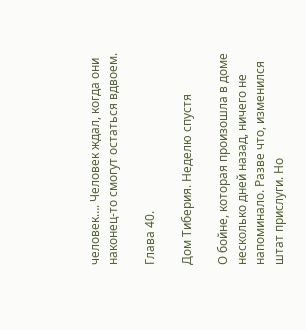человек…. Человек ждал, когда они наконец-то смогут остаться вдвоем.

Глава 40.

Дом Тиберия. Неделю спустя

О бойне, которая произошла в доме несколько дней назад, ничего не напоминало. Разве что, изменился штат прислуги. Но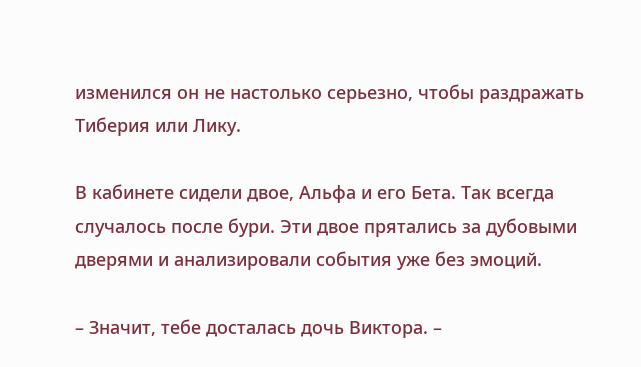изменился он не настолько серьезно, чтобы раздражать Тиберия или Лику.

В кабинете сидели двое, Альфа и его Бета. Так всегда случалось после бури. Эти двое прятались за дубовыми дверями и анализировали события уже без эмоций.

– Значит, тебе досталась дочь Виктора. –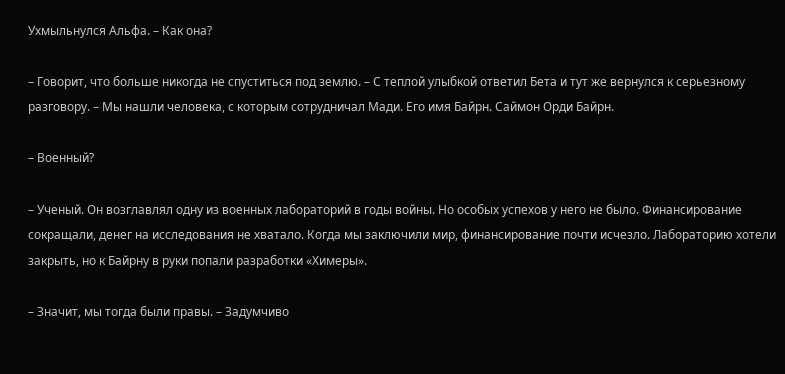Ухмыльнулся Альфа. – Как она?

– Говорит, что больше никогда не спуститься под землю. – С теплой улыбкой ответил Бета и тут же вернулся к серьезному разговору. – Мы нашли человека, с которым сотрудничал Мади. Его имя Байрн. Саймон Орди Байрн.

– Военный?

– Ученый. Он возглавлял одну из военных лабораторий в годы войны. Но особых успехов у него не было. Финансирование сокращали, денег на исследования не хватало. Когда мы заключили мир, финансирование почти исчезло. Лабораторию хотели закрыть, но к Байрну в руки попали разработки «Химеры».

– Значит, мы тогда были правы. – Задумчиво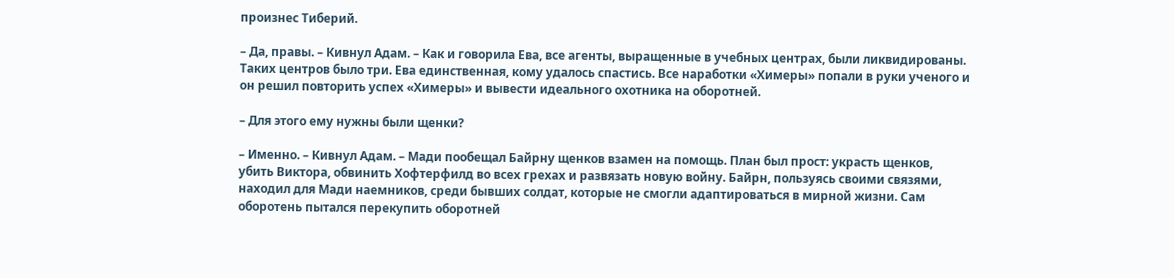произнес Тиберий.

– Да, правы. – Кивнул Адам. – Как и говорила Ева, все агенты, выращенные в учебных центрах, были ликвидированы. Таких центров было три. Ева единственная, кому удалось спастись. Все наработки «Химеры» попали в руки ученого и он решил повторить успех «Химеры» и вывести идеального охотника на оборотней.

– Для этого ему нужны были щенки?

– Именно. – Кивнул Адам. – Мади пообещал Байрну щенков взамен на помощь. План был прост: украсть щенков, убить Виктора, обвинить Хофтерфилд во всех грехах и развязать новую войну. Байрн, пользуясь своими связями, находил для Мади наемников, среди бывших солдат, которые не смогли адаптироваться в мирной жизни. Сам оборотень пытался перекупить оборотней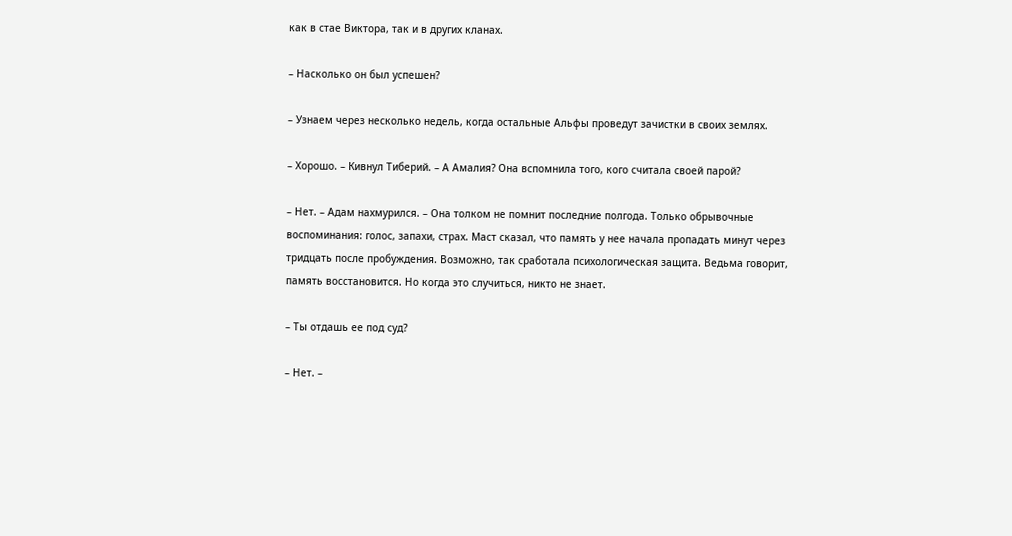как в стае Виктора, так и в других кланах.

– Насколько он был успешен?

– Узнаем через несколько недель, когда остальные Альфы проведут зачистки в своих землях.

– Хорошо. – Кивнул Тиберий. – А Амалия? Она вспомнила того, кого считала своей парой?

– Нет. – Адам нахмурился. – Она толком не помнит последние полгода. Только обрывочные воспоминания: голос, запахи, страх. Маст сказал, что память у нее начала пропадать минут через тридцать после пробуждения. Возможно, так сработала психологическая защита. Ведьма говорит, память восстановится. Но когда это случиться, никто не знает.

– Ты отдашь ее под суд?

– Нет. –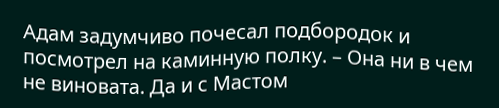Адам задумчиво почесал подбородок и посмотрел на каминную полку. – Она ни в чем не виновата. Да и с Мастом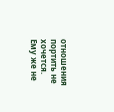отношения портить не хочется. Ему же не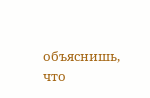объяснишь, что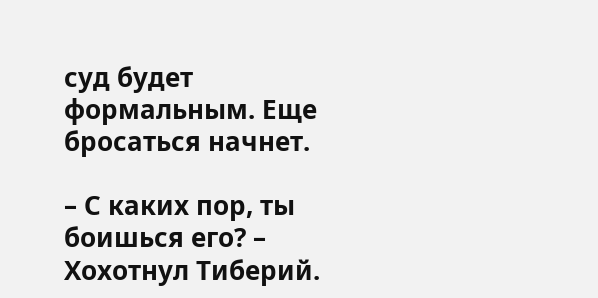суд будет формальным. Еще бросаться начнет.

– С каких пор, ты боишься его? – Хохотнул Тиберий.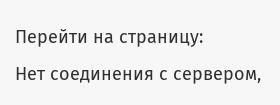Перейти на страницу:
Нет соединения с сервером,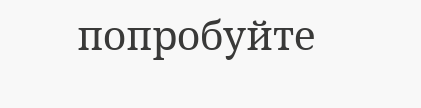попробуйте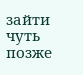зайти чуть позже